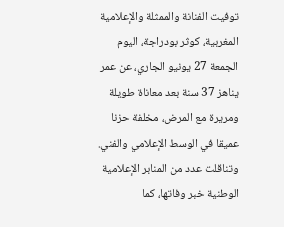توفيت الفنانة والممثلة والإعلامية المغربية، كوثر بودراجة، اليوم الجمعة 27 يونيو الجاري، عن عمر يناهز 37 سنة بعد معاناة طويلة ومريرة مع المرض، مخلفة حزنا عميقا في الوسط الإعلامي والفني.
وتناقلت عدد من المنابر الإعلامية الوطنية خبر وفاتها، كما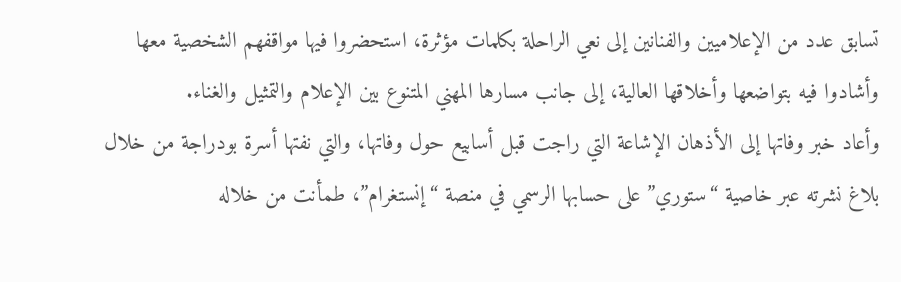تسابق عدد من الإعلاميين والفنانين إلى نعي الراحلة بكلمات مؤثرة، استحضروا فيها مواقفهم الشخصية معها وأشادوا فيه بتواضعها وأخلاقها العالية، إلى جانب مسارها المهني المتنوع بين الإعلام والتمثيل والغناء.
وأعاد خبر وفاتها إلى الأذهان الإشاعة التي راجت قبل أسابيع حول وفاتها، والتي نفتها أسرة بودراجة من خلال بلاغ نشرته عبر خاصية “ستوري” على حسابها الرسمي في منصة “إنستغرام”، طمأنت من خلاله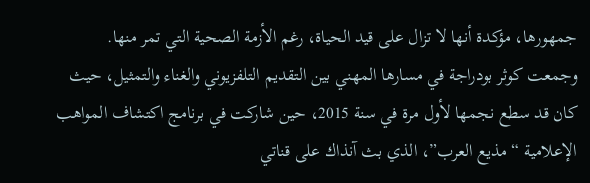جمهورها، مؤكدة أنها لا تزال على قيد الحياة، رغم الأزمة الصحية التي تمر منها.
وجمعت كوثر بودراجة في مسارها المهني بين التقديم التلفزيوني والغناء والتمثيل، حيث كان قد سطع نجمها لأول مرة في سنة 2015، حين شاركت في برنامج اكتشاف المواهب الإعلامية “مذيع العرب”، الذي بث آنذاك على قناتي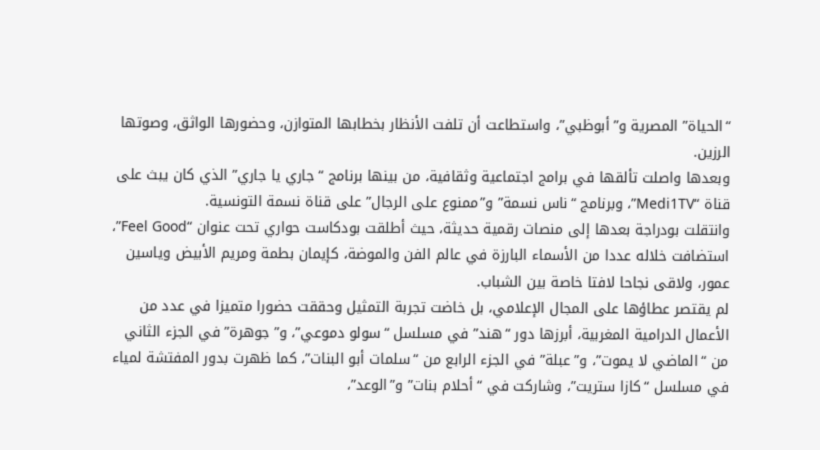“الحياة” المصرية و”أبوظبي”، واستطاعت أن تلفت الأنظار بخطابها المتوازن، وحضورها الواثق، وصوتها الرزين.
وبعدها واصلت تألقها في برامج اجتماعية وثقافية، من بينها برنامج “جاري يا جاري” الذي كان يبث على قناة “Medi1TV”، وبرنامج “ناس نسمة” و”ممنوع على الرجال” على قناة نسمة التونسية.
وانتقلت بودراجة بعدها إلى منصات رقمية حديثة، حيث أطلقت بودكاست حواري تحت عنوان “Feel Good”، استضافت خلاله عددا من الأسماء البارزة في عالم الفن والموضة، كإيمان بطمة ومريم الأبيض وياسين عمور، ولاقى نجاحا لافتا خاصة بين الشباب.
لم يقتصر عطاؤها على المجال الإعلامي، بل خاضت تجربة التمثيل وحققت حضورا متميزا في عدد من الأعمال الدرامية المغربية، أبرزها دور “هند” في مسلسل “سولو دموعي”، و”جوهرة” في الجزء الثاني من “الماضي لا يموت”، و”عبلة” في الجزء الرابع من “سلمات أبو البنات”، كما ظهرت بدور المفتشة لمياء في مسلسل “كازا ستريت”، وشاركت في “أحلام بنات” و”الوعد”،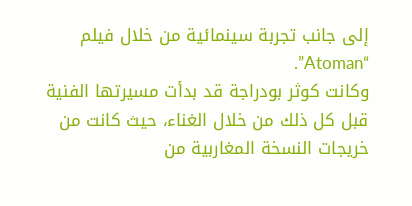إلى جانب تجربة سينمائية من خلال فيلم “Atoman”.
وكانت كوثر بودراجة قد بدأت مسيرتها الفنية قبل كل ذلك من خلال الغناء، حيث كانت من خريجات النسخة المغاربية من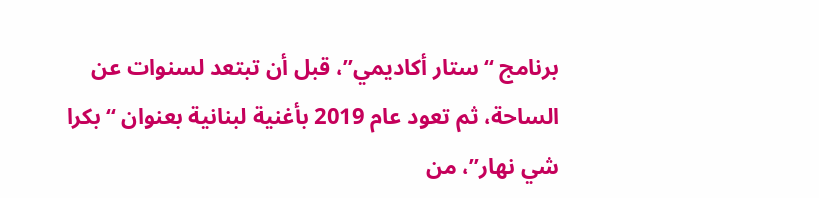برنامج “ستار أكاديمي”، قبل أن تبتعد لسنوات عن الساحة، ثم تعود عام 2019 بأغنية لبنانية بعنوان “بكرا شي نهار”، من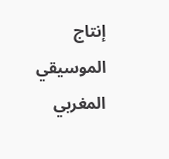إنتاج الموسيقي المغربي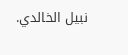نبيل الخالدي.